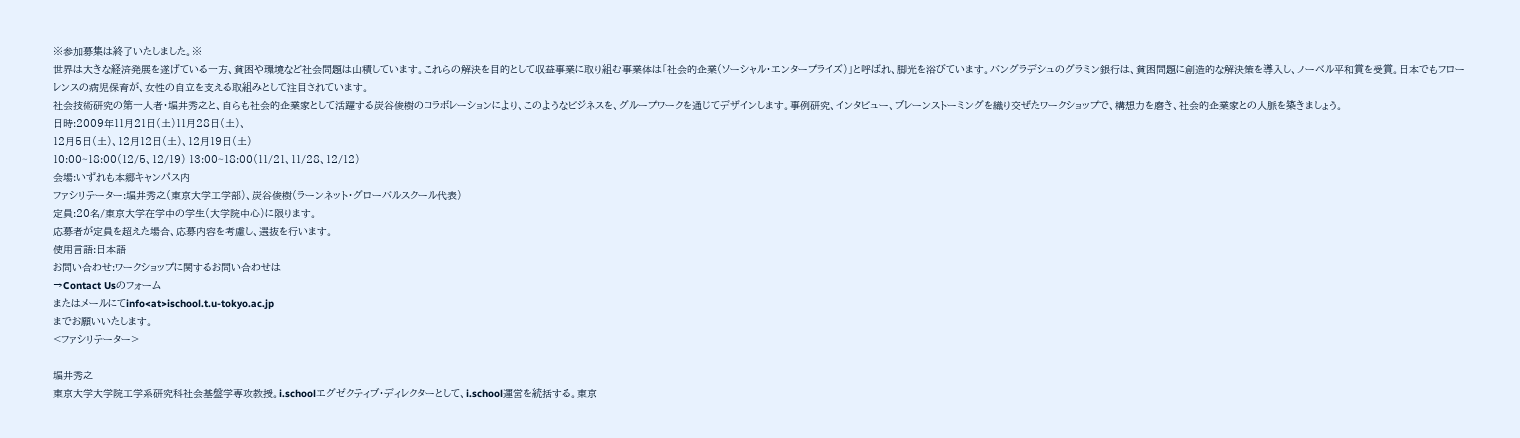※参加募集は終了いたしました。※
世界は大きな経済発展を遂げている一方、貧困や環境など社会問題は山積しています。これらの解決を目的として収益事業に取り組む事業体は「社会的企業(ソーシャル・エンタープライズ)」と呼ばれ、脚光を浴びています。バングラデシュのグラミン銀行は、貧困問題に創造的な解決策を導入し、ノーベル平和賞を受賞。日本でもフローレンスの病児保育が、女性の自立を支える取組みとして注目されています。
社会技術研究の第一人者・堀井秀之と、自らも社会的企業家として活躍する炭谷俊樹のコラボレーションにより、このようなビジネスを、グループワークを通じてデザインします。事例研究、インタビュー、ブレーンストーミングを織り交ぜたワークショップで、構想力を磨き、社会的企業家との人脈を築きましょう。
日時:2009年11月21日(土)11月28日(土)、
12月5日(土)、12月12日(土)、12月19日(土)
10:00~18:00(12/5、12/19) 13:00~18:00(11/21、11/28、12/12)
会場:いずれも本郷キャンパス内
ファシリテーター:堀井秀之(東京大学工学部)、炭谷俊樹(ラーンネット・グローバルスクール代表)
定員:20名/東京大学在学中の学生(大学院中心)に限ります。
応募者が定員を超えた場合、応募内容を考慮し、選抜を行います。
使用言語:日本語
お問い合わせ:ワークショップに関するお問い合わせは
→Contact Usのフォーム
またはメールにてinfo<at>ischool.t.u-tokyo.ac.jp
までお願いいたします。
<ファシリテーター>

堀井秀之
東京大学大学院工学系研究科社会基盤学専攻教授。i.schoolエグゼクティブ・ディレクターとして、i.school運営を統括する。東京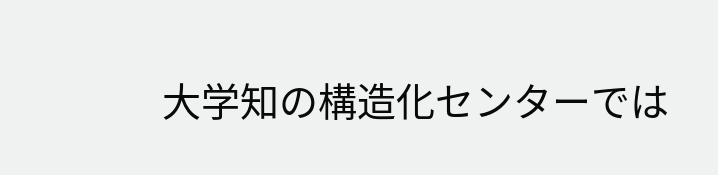大学知の構造化センターでは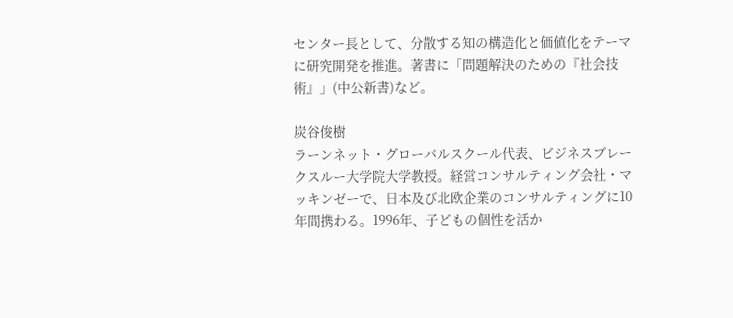センター長として、分散する知の構造化と価値化をテーマに研究開発を推進。著書に「問題解決のための『社会技術』」(中公新書)など。

炭谷俊樹
ラーンネット・グローバルスクール代表、ビジネスブレークスルー大学院大学教授。経営コンサルティング会社・マッキンゼーで、日本及び北欧企業のコンサルティングに10年間携わる。1996年、子どもの個性を活か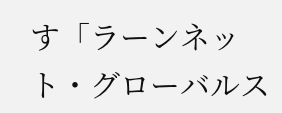す「ラーンネット・グローバルス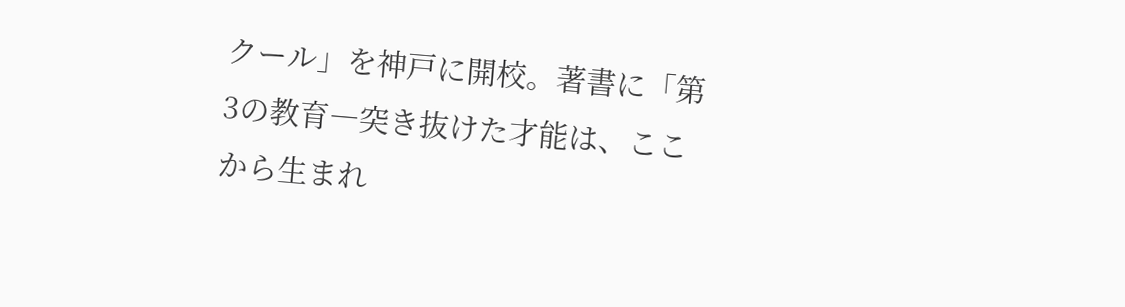クール」を神戸に開校。著書に「第3の教育―突き抜けた才能は、ここから生まれ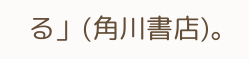る」(角川書店)。